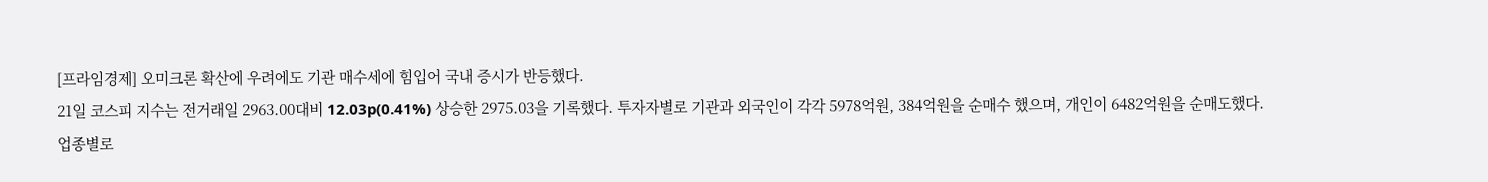[프라임경제] 오미크론 확산에 우려에도 기관 매수세에 힘입어 국내 증시가 반등했다.
21일 코스피 지수는 전거래일 2963.00대비 12.03p(0.41%) 상승한 2975.03을 기록했다. 투자자별로 기관과 외국인이 각각 5978억원, 384억원을 순매수 했으며, 개인이 6482억원을 순매도했다.
업종별로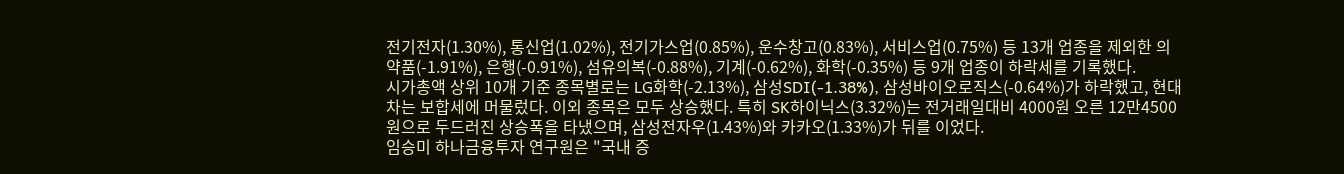전기전자(1.30%), 통신업(1.02%), 전기가스업(0.85%), 운수창고(0.83%), 서비스업(0.75%) 등 13개 업종을 제외한 의약품(-1.91%), 은행(-0.91%), 섬유의복(-0.88%), 기계(-0.62%), 화학(-0.35%) 등 9개 업종이 하락세를 기록했다.
시가총액 상위 10개 기준 종목별로는 LG화학(-2.13%), 삼성SDI(-1.38%), 삼성바이오로직스(-0.64%)가 하락했고, 현대차는 보합세에 머물렀다. 이외 종목은 모두 상승했다. 특히 SK하이닉스(3.32%)는 전거래일대비 4000원 오른 12만4500원으로 두드러진 상승폭을 타냈으며, 삼성전자우(1.43%)와 카카오(1.33%)가 뒤를 이었다.
임승미 하나금융투자 연구원은 "국내 증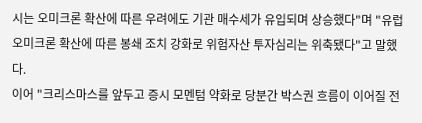시는 오미크론 확산에 따른 우려에도 기관 매수세가 유입되며 상승했다"며 "유럽 오미크론 확산에 따른 봉쇄 조치 강화로 위험자산 투자심리는 위축됐다"고 말했다.
이어 "크리스마스를 앞두고 증시 모멘텀 약화로 당분간 박스권 흐름이 이어질 전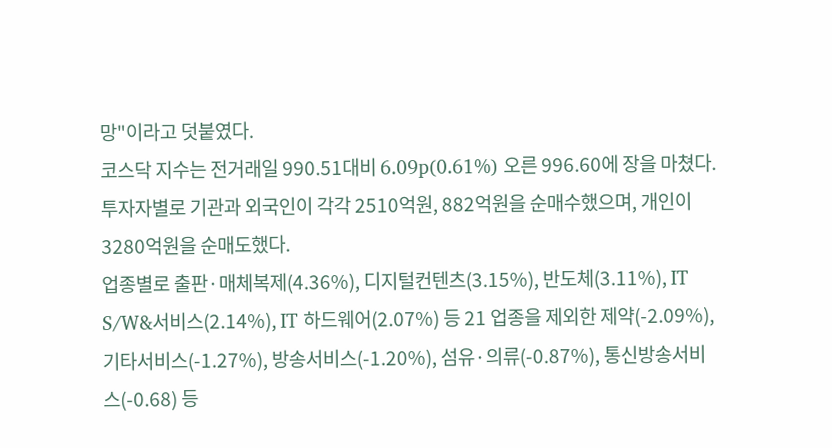망"이라고 덧붙였다.
코스닥 지수는 전거래일 990.51대비 6.09p(0.61%) 오른 996.60에 장을 마쳤다.
투자자별로 기관과 외국인이 각각 2510억원, 882억원을 순매수했으며, 개인이 3280억원을 순매도했다.
업종별로 출판·매체복제(4.36%), 디지털컨텐츠(3.15%), 반도체(3.11%), IT S/W&서비스(2.14%), IT 하드웨어(2.07%) 등 21 업종을 제외한 제약(-2.09%), 기타서비스(-1.27%), 방송서비스(-1.20%), 섬유·의류(-0.87%), 통신방송서비스(-0.68) 등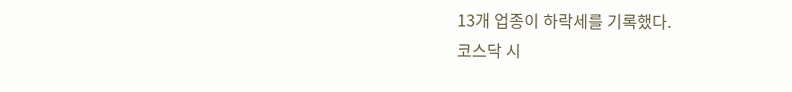13개 업종이 하락세를 기록했다.
코스닥 시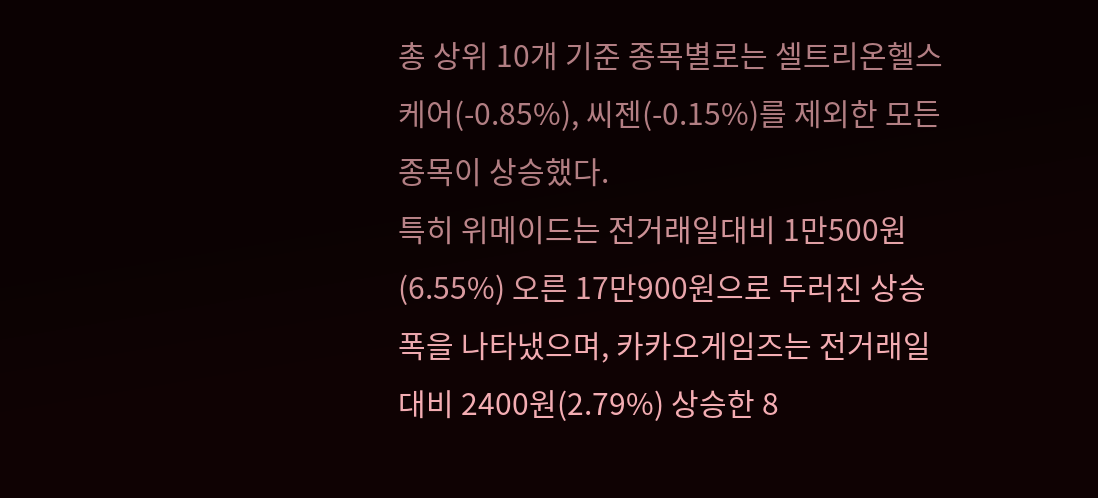총 상위 10개 기준 종목별로는 셀트리온헬스케어(-0.85%), 씨젠(-0.15%)를 제외한 모든 종목이 상승했다.
특히 위메이드는 전거래일대비 1만500원(6.55%) 오른 17만900원으로 두러진 상승폭을 나타냈으며, 카카오게임즈는 전거래일대비 2400원(2.79%) 상승한 8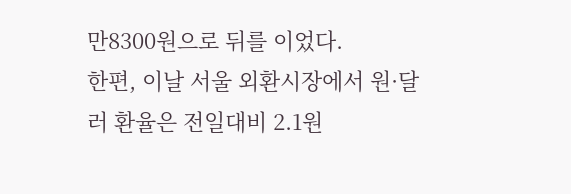만8300원으로 뒤를 이었다.
한편, 이날 서울 외환시장에서 원·달러 환율은 전일대비 2.1원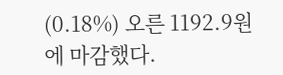(0.18%) 오른 1192.9원에 마감했다.